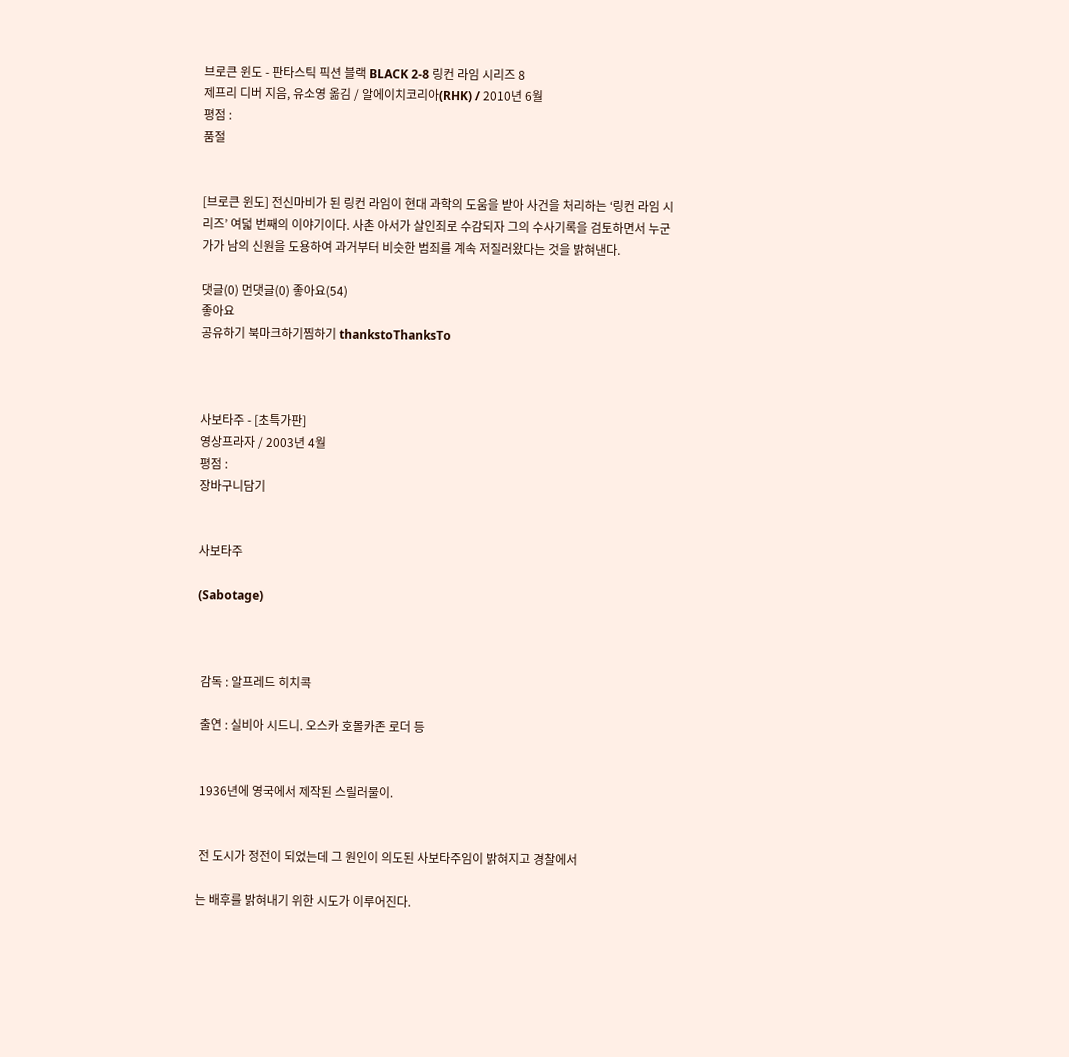브로큰 윈도 - 판타스틱 픽션 블랙 BLACK 2-8 링컨 라임 시리즈 8
제프리 디버 지음, 유소영 옮김 / 알에이치코리아(RHK) / 2010년 6월
평점 :
품절


[브로큰 윈도] 전신마비가 된 링컨 라임이 현대 과학의 도움을 받아 사건을 처리하는 ‘링컨 라임 시리즈’ 여덟 번째의 이야기이다. 사촌 아서가 살인죄로 수감되자 그의 수사기록을 검토하면서 누군가가 남의 신원을 도용하여 과거부터 비슷한 범죄를 계속 저질러왔다는 것을 밝혀낸다.

댓글(0) 먼댓글(0) 좋아요(54)
좋아요
공유하기 북마크하기찜하기 thankstoThanksTo



사보타주 - [초특가판]
영상프라자 / 2003년 4월
평점 :
장바구니담기


사보타주

(Sabotage)



 감독 : 알프레드 히치콕

 출연 : 실비아 시드니. 오스카 호몰카존 로더 등


 1936년에 영국에서 제작된 스릴러물이.


 전 도시가 정전이 되었는데 그 원인이 의도된 사보타주임이 밝혀지고 경찰에서

는 배후를 밝혀내기 위한 시도가 이루어진다.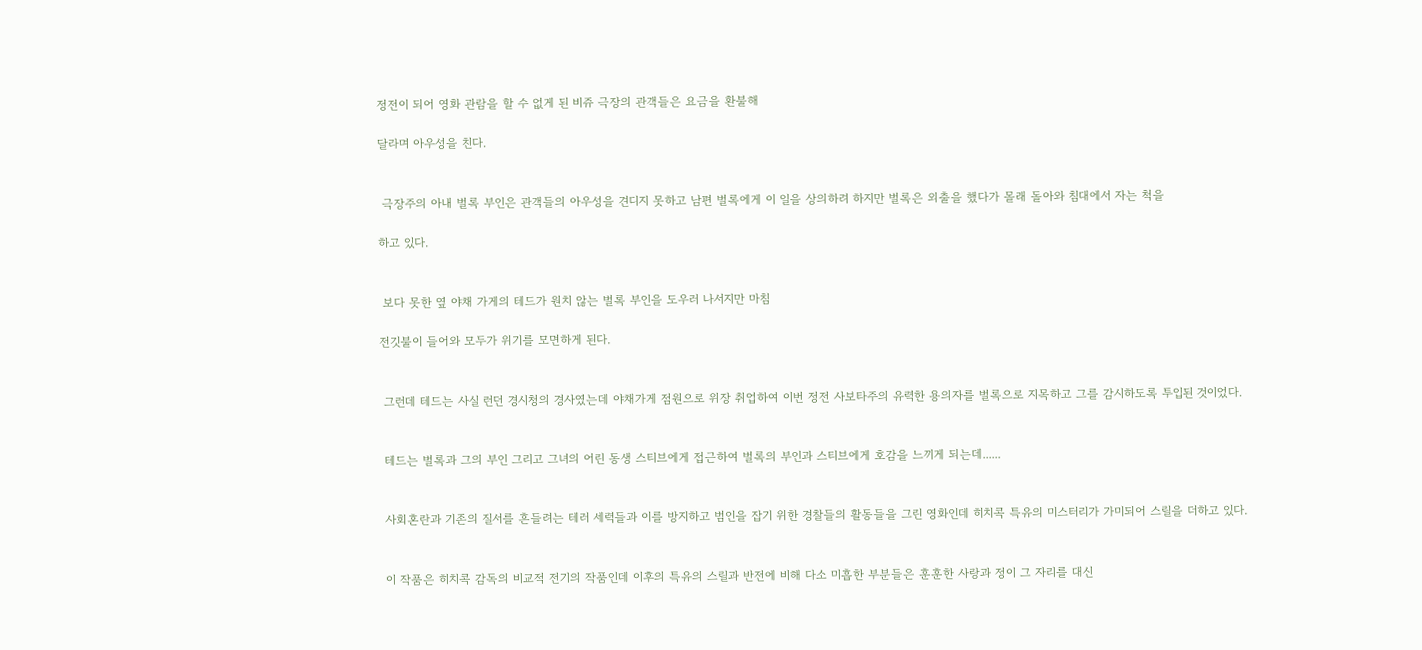정전이 되어 영화 관람을 할 수 없게 된 비쥬 극장의 관객들은 요금을 환불해

달라며 아우성을 친다.


 극장주의 아내 벌록 부인은 관객들의 아우성을 견디지 못하고 남편 벌록에게 이 일을 상의하려 하지만 벌록은 외출을 했다가 몰래 돌아와 침대에서 자는 척을

하고 있다.


 보다 못한 옆 야채 가게의 테드가 원치 않는 벌록 부인을 도우러 나서지만 마침

전깃불이 들어와 모두가 위기를 모면하게 된다.


 그런데 테드는 사실 런던 경시청의 경사였는데 야채가게 점원으로 위장 취업하여 이번 정전 사보타주의 유력한 용의자를 벌록으로 지목하고 그를 감시하도록 투입된 것이었다.


 테드는 벌록과 그의 부인 그리고 그녀의 어린 동생 스티브에게 접근하여 벌록의 부인과 스티브에게 호감을 느끼게 되는데......


 사회혼란과 기존의 질서를 흔들려는 테러 세력들과 이를 방지하고 범인을 잡기 위한 경찰들의 활동들을 그린 영화인데 히치콕 특유의 미스터리가 가미되어 스릴을 더하고 있다.


 이 작품은 히치콕 감독의 비교적 전기의 작품인데 이후의 특유의 스릴과 반전에 비해 다소 미흡한 부분들은 훈훈한 사랑과 정이 그 자리를 대신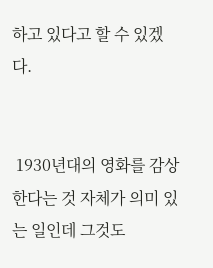하고 있다고 할 수 있겠다.


 1930년대의 영화를 감상한다는 것 자체가 의미 있는 일인데 그것도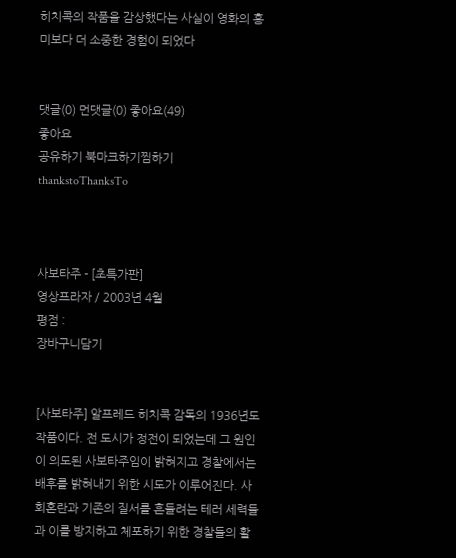히치콕의 작품을 감상했다는 사실이 영화의 흥미보다 더 소중한 경험이 되었다


댓글(0) 먼댓글(0) 좋아요(49)
좋아요
공유하기 북마크하기찜하기 thankstoThanksTo



사보타주 - [초특가판]
영상프라자 / 2003년 4월
평점 :
장바구니담기


[사보타주] 알프레드 히치콕 감독의 1936년도 작품이다. 전 도시가 정전이 되었는데 그 원인이 의도된 사보타주임이 밝혀지고 경찰에서는 배후를 밝혀내기 위한 시도가 이루어진다. 사회혼란과 기존의 질서를 흔들려는 테러 세력들과 이를 방지하고 체포하기 위한 경찰들의 활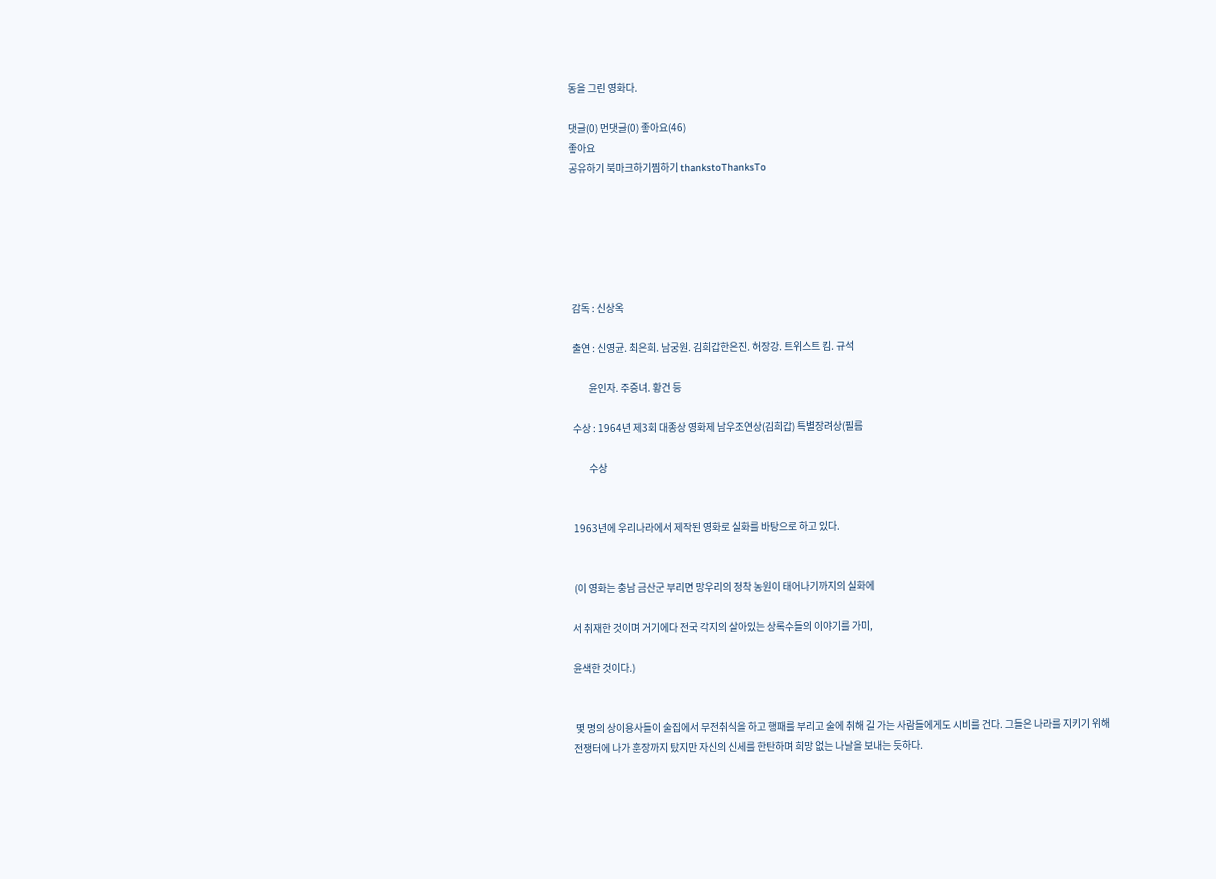동을 그린 영화다.

댓글(0) 먼댓글(0) 좋아요(46)
좋아요
공유하기 북마크하기찜하기 thankstoThanksTo






 감독 : 신상옥

 출연 : 신영균. 최은희. 남궁원. 김희갑한은진. 허장강. 트위스트 킴. 규석

         윤인자. 주증녀. 황건 등

 수상 : 1964년 제3회 대종상 영화제 남우조연상(김희갑) 특별장려상(필름

         수상


 1963년에 우리나라에서 제작된 영화로 실화를 바탕으로 하고 있다.


 (이 영화는 충남 금산군 부리면 망우리의 정착 농원이 태어나기까지의 실화에

서 취재한 것이며 거기에다 전국 각지의 살아있는 상록수들의 이야기를 가미,

윤색한 것이다.)


 몇 명의 상이용사들이 술집에서 무전취식을 하고 행패를 부리고 술에 취해 길 가는 사람들에게도 시비를 건다. 그들은 나라를 지키기 위해 전쟁터에 나가 훈장까지 탔지만 자신의 신세를 한탄하며 희망 없는 나날을 보내는 듯하다.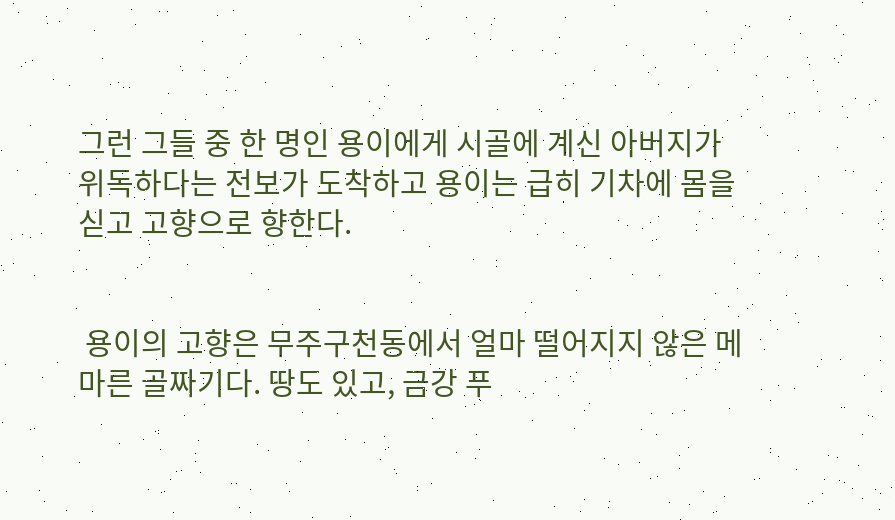그런 그들 중 한 명인 용이에게 시골에 계신 아버지가 위독하다는 전보가 도착하고 용이는 급히 기차에 몸을 싣고 고향으로 향한다.


 용이의 고향은 무주구천동에서 얼마 떨어지지 않은 메마른 골짜기다. 땅도 있고, 금강 푸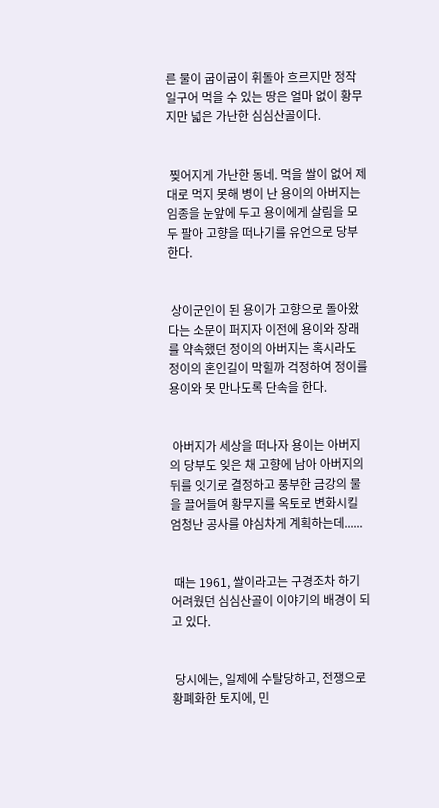른 물이 굽이굽이 휘돌아 흐르지만 정작 일구어 먹을 수 있는 땅은 얼마 없이 황무지만 넓은 가난한 심심산골이다.


 찢어지게 가난한 동네. 먹을 쌀이 없어 제대로 먹지 못해 병이 난 용이의 아버지는 임종을 눈앞에 두고 용이에게 살림을 모두 팔아 고향을 떠나기를 유언으로 당부한다.


 상이군인이 된 용이가 고향으로 돌아왔다는 소문이 퍼지자 이전에 용이와 장래를 약속했던 정이의 아버지는 혹시라도 정이의 혼인길이 막힐까 걱정하여 정이를 용이와 못 만나도록 단속을 한다.


 아버지가 세상을 떠나자 용이는 아버지의 당부도 잊은 채 고향에 남아 아버지의 뒤를 잇기로 결정하고 풍부한 금강의 물을 끌어들여 황무지를 옥토로 변화시킬 엄청난 공사를 야심차게 계획하는데......


 때는 1961, 쌀이라고는 구경조차 하기 어려웠던 심심산골이 이야기의 배경이 되고 있다.


 당시에는, 일제에 수탈당하고, 전쟁으로 황폐화한 토지에, 민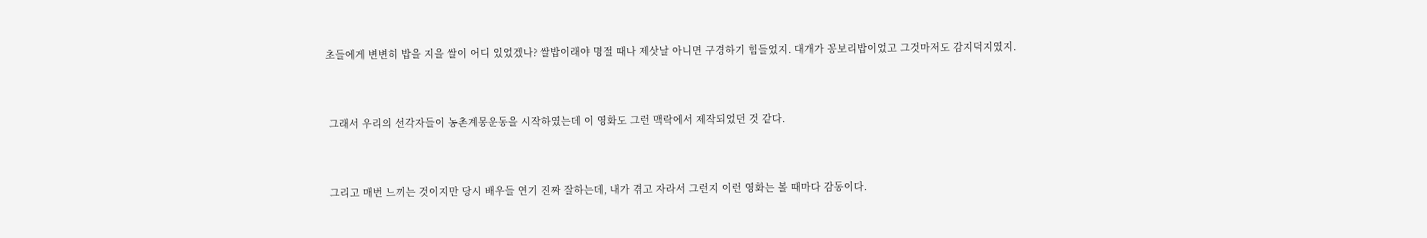초들에게 변변히 밥을 지을 쌀이 어디 있었겠나? 쌀밥이래야 명절 때나 제삿날 아니면 구경하기 힘들었지. 대개가 꽁보리밥이었고 그것마저도 감지덕지였지.


 그래서 우리의 선각자들이 농촌계몽운동을 시작하였는데 이 영화도 그런 맥락에서 제작되었던 것 같다.


 그리고 매번 느끼는 것이지만 당시 배우들 연기 진짜 잘하는데, 내가 겪고 자라서 그런지 이런 영화는 볼 때마다 감동이다.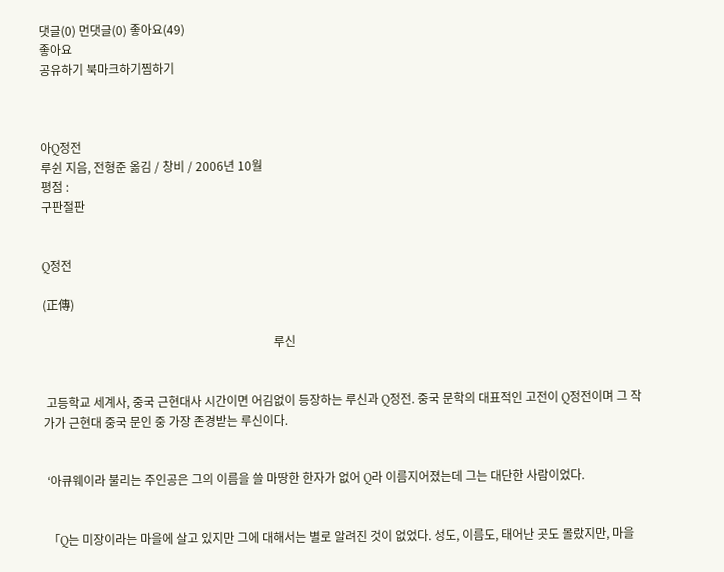댓글(0) 먼댓글(0) 좋아요(49)
좋아요
공유하기 북마크하기찜하기



아Q정전
루쉰 지음, 전형준 옮김 / 창비 / 2006년 10월
평점 :
구판절판


Q정전

(正傳)

                                                                             루신


 고등학교 세계사, 중국 근현대사 시간이면 어김없이 등장하는 루신과 Q정전. 중국 문학의 대표적인 고전이 Q정전이며 그 작가가 근현대 중국 문인 중 가장 존경받는 루신이다.


 ‘아큐웨이라 불리는 주인공은 그의 이름을 쓸 마땅한 한자가 없어 Q라 이름지어졌는데 그는 대단한 사람이었다.


 「Q는 미장이라는 마을에 살고 있지만 그에 대해서는 별로 알려진 것이 없었다. 성도, 이름도, 태어난 곳도 몰랐지만, 마을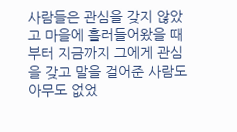사람들은 관심을 갖지 않았고 마을에 흘러들어왔을 때부터 지금까지 그에게 관심을 갖고 말을 걸어준 사람도 아무도 없었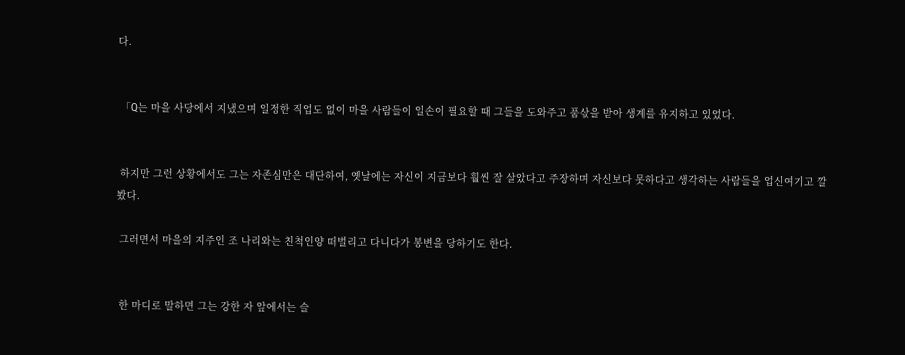다.


 「Q는 마을 사당에서 지냈으며 일정한 직업도 없이 마을 사람들이 일손이 필요할 때 그들을 도와주고 품삯을 받아 생계를 유지하고 있었다.


 하지만 그런 상황에서도 그는 자존심만은 대단하여, 옛날에는 자신이 지금보다 훨씬 잘 살았다고 주장하며 자신보다 못하다고 생각하는 사람들을 업신여기고 깔봤다.

 그러면서 마을의 지주인 조 나리와는 친척인양 떠벌리고 다니다가 봉변을 당하기도 한다.


 한 마디로 말하면 그는 강한 자 앞에서는 슬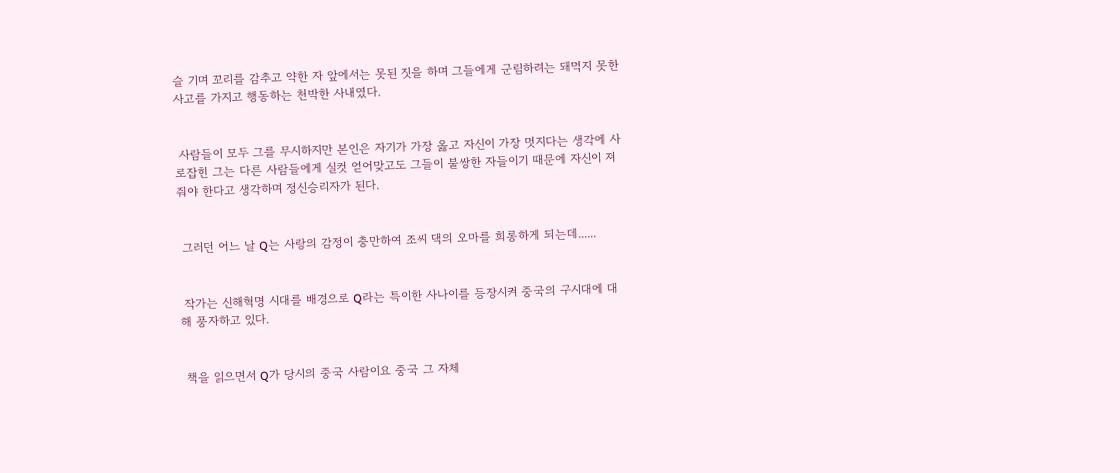슬 기며 꼬리를 감추고 약한 자 앞에서는 못된 짓을 하며 그들에게 군림하려는 돼먹지 못한 사고를 가지고 행동하는 천박한 사내였다.


 사람들이 모두 그를 무시하지만 본인은 자기가 가장 옳고 자신이 가장 멋지다는 생각에 사로잡힌 그는 다른 사람들에게 실컷 얻어맞고도 그들이 불쌍한 자들이기 때문에 자신이 져 줘야 한다고 생각하며 정신승리자가 된다.


 그러던 어느 날 Q는 사랑의 감정이 충만하여 조씨 댁의 오마를 희롱하게 되는데......


 작가는 신해혁명 시대를 배경으로 Q라는 특이한 사나이를 등장시켜 중국의 구시대에 대해 풍자하고 있다.


 책을 읽으면서 Q가 당시의 중국 사람이요 중국 그 자체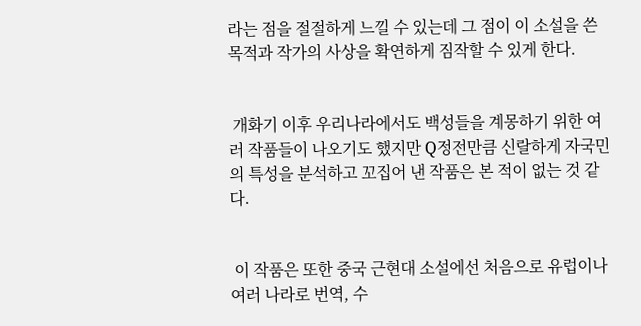라는 점을 절절하게 느낄 수 있는데 그 점이 이 소설을 쓴 목적과 작가의 사상을 확연하게 짐작할 수 있게 한다.


 개화기 이후 우리나라에서도 백성들을 계몽하기 위한 여러 작품들이 나오기도 했지만 Q정전만큼 신랄하게 자국민의 특성을 분석하고 꼬집어 낸 작품은 본 적이 없는 것 같다.


 이 작품은 또한 중국 근현대 소설에선 처음으로 유럽이나 여러 나라로 번역, 수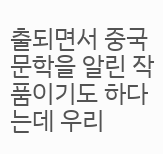출되면서 중국 문학을 알린 작품이기도 하다는데 우리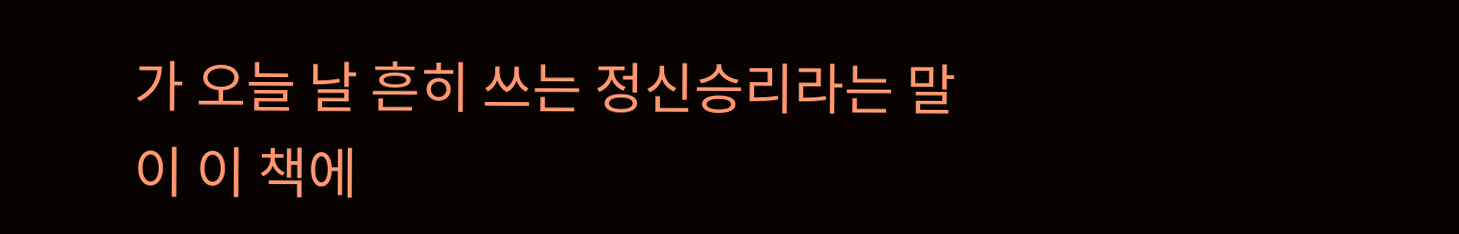가 오늘 날 흔히 쓰는 정신승리라는 말이 이 책에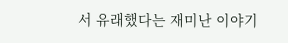서 유래했다는 재미난 이야기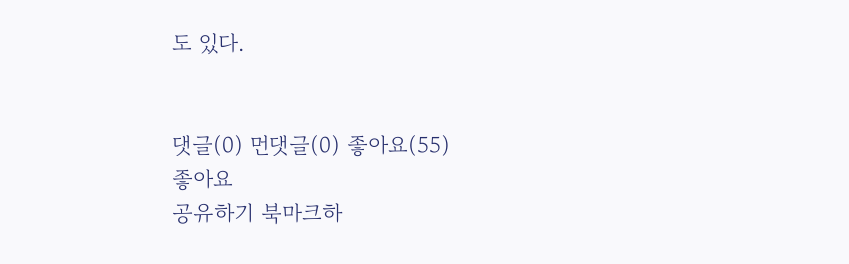도 있다.


댓글(0) 먼댓글(0) 좋아요(55)
좋아요
공유하기 북마크하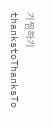기찜하기 thankstoThanksTo